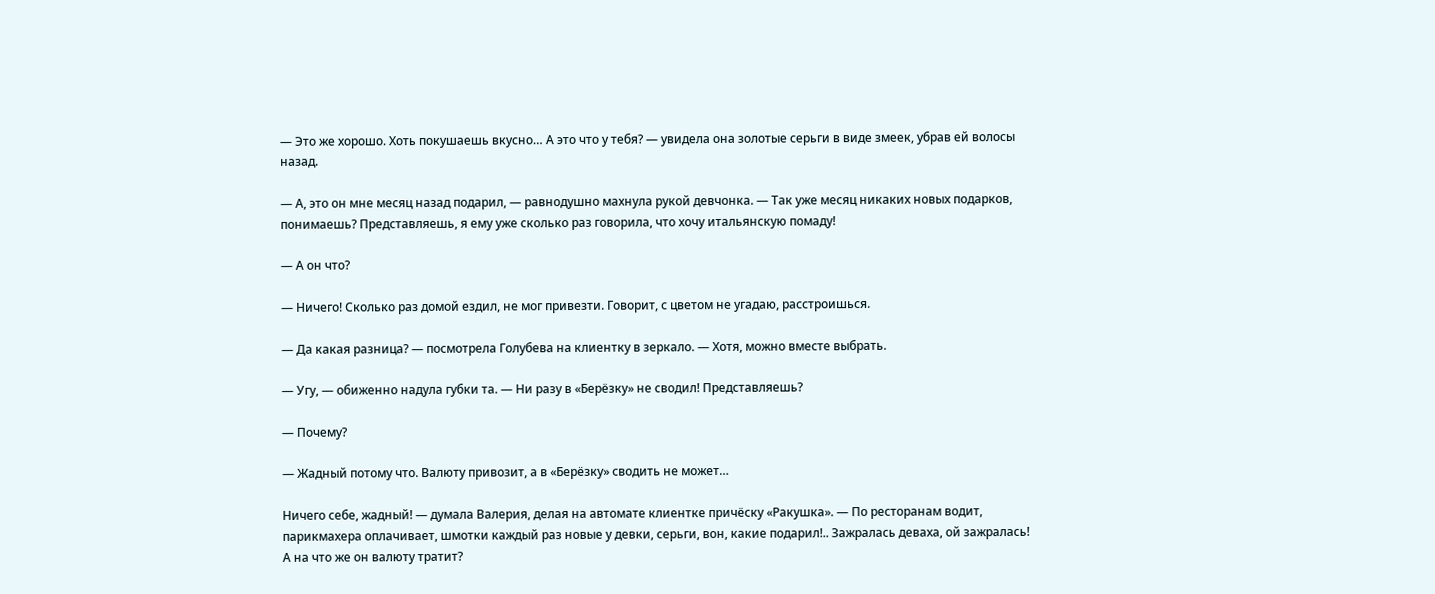— Это же хорошо. Хоть покушаешь вкусно… А это что у тебя? — увидела она золотые серьги в виде змеек, убрав ей волосы назад.

— А, это он мне месяц назад подарил, — равнодушно махнула рукой девчонка. — Так уже месяц никаких новых подарков, понимаешь? Представляешь, я ему уже сколько раз говорила, что хочу итальянскую помаду!

— А он что?

— Ничего! Сколько раз домой ездил, не мог привезти. Говорит, с цветом не угадаю, расстроишься.

— Да какая разница? — посмотрела Голубева на клиентку в зеркало. — Хотя, можно вместе выбрать.

— Угу, — обиженно надула губки та. — Ни разу в «Берёзку» не сводил! Представляешь?

— Почему?

— Жадный потому что. Валюту привозит, а в «Берёзку» сводить не может…

Ничего себе, жадный! — думала Валерия, делая на автомате клиентке причёску «Ракушка». — По ресторанам водит, парикмахера оплачивает, шмотки каждый раз новые у девки, серьги, вон, какие подарил!.. Зажралась деваха, ой зажралась! А на что же он валюту тратит?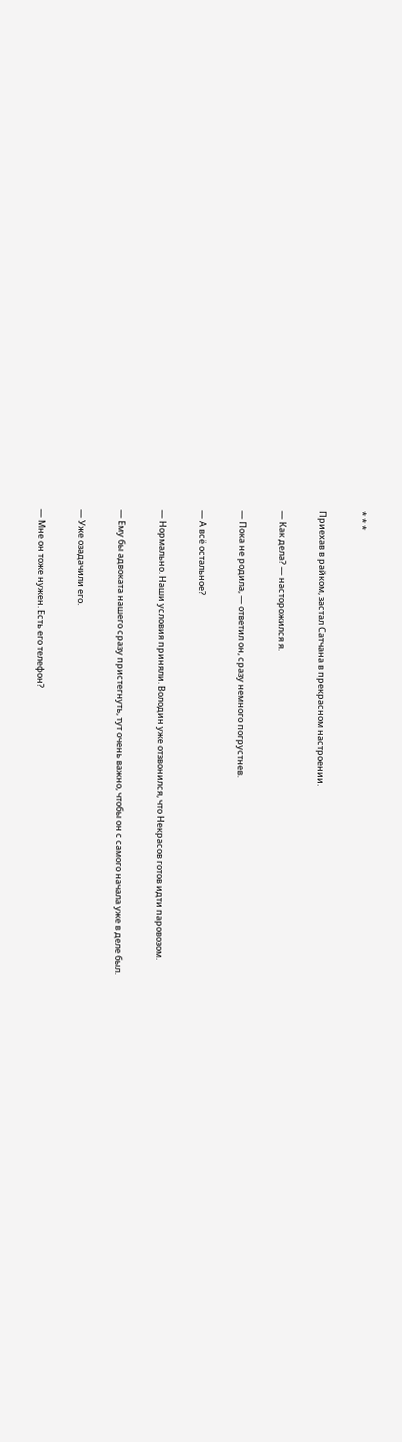* * *

Приехав в райком, застал Сатчана в прекрасном настроении.

— Как дела? — насторожился я.

— Пока не родила, — ответил он, сразу немного погрустнев.

— А всё остальное?

— Нормально. Наши условия приняли. Володин уже отзвонился, что Некрасов готов идти паровозом.

— Ему бы адвоката нашего сразу пристегнуть, тут очень важно, чтобы он с самого начала уже в деле был.

— Уже озадачили его.

— Мне он тоже нужен. Есть его телефон?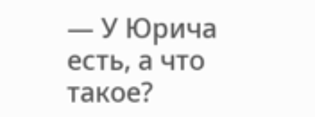— У Юрича есть, а что такое?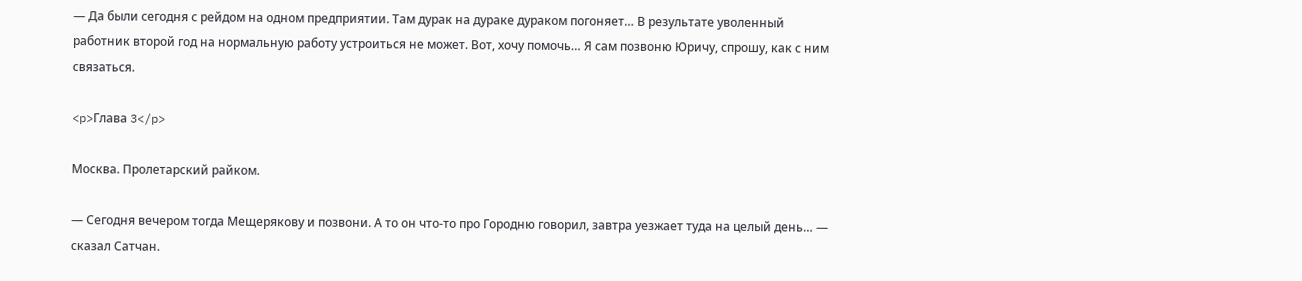— Да были сегодня с рейдом на одном предприятии. Там дурак на дураке дураком погоняет… В результате уволенный работник второй год на нормальную работу устроиться не может. Вот, хочу помочь… Я сам позвоню Юричу, спрошу, как с ним связаться.

<p>Глава 3</p>

Москва. Пролетарский райком.

— Сегодня вечером тогда Мещерякову и позвони. А то он что-то про Городню говорил, завтра уезжает туда на целый день… — сказал Сатчан.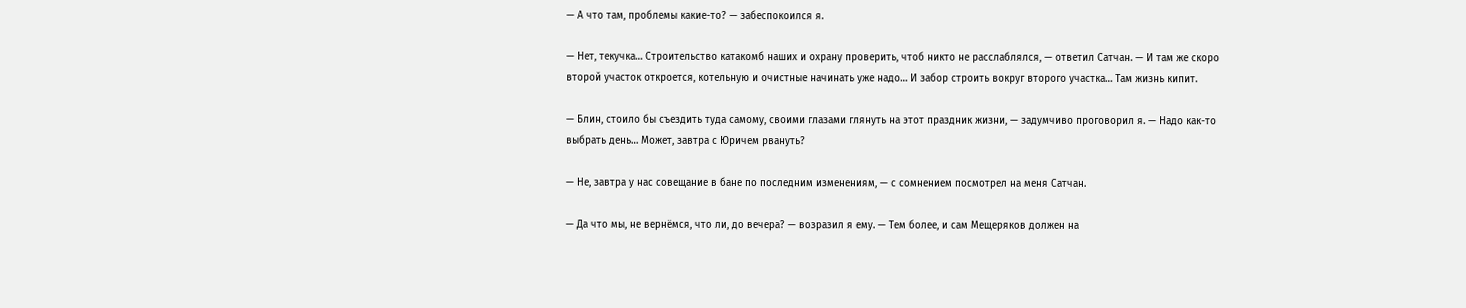— А что там, проблемы какие-то? — забеспокоился я.

— Нет, текучка… Строительство катакомб наших и охрану проверить, чтоб никто не расслаблялся, — ответил Сатчан. — И там же скоро второй участок откроется, котельную и очистные начинать уже надо… И забор строить вокруг второго участка… Там жизнь кипит.

— Блин, стоило бы съездить туда самому, своими глазами глянуть на этот праздник жизни, — задумчиво проговорил я. — Надо как-то выбрать день… Может, завтра с Юричем рвануть?

— Не, завтра у нас совещание в бане по последним изменениям, — с сомнением посмотрел на меня Сатчан.

— Да что мы, не вернёмся, что ли, до вечера? — возразил я ему. — Тем более, и сам Мещеряков должен на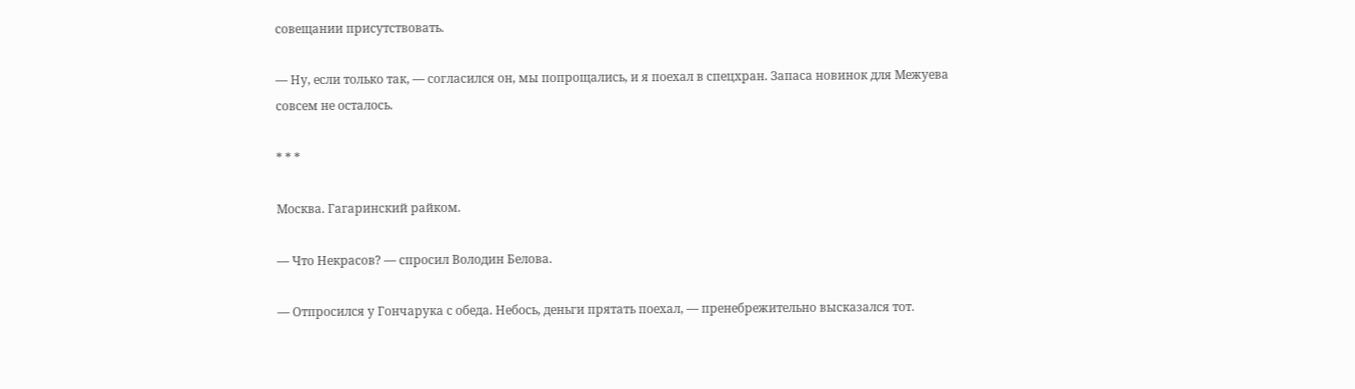совещании присутствовать.

— Ну, если только так, — согласился он, мы попрощались, и я поехал в спецхран. Запаса новинок для Межуева совсем не осталось.

* * *

Москва. Гагаринский райком.

— Что Некрасов? — спросил Володин Белова.

— Отпросился у Гончарука с обеда. Небось, деньги прятать поехал, — пренебрежительно высказался тот.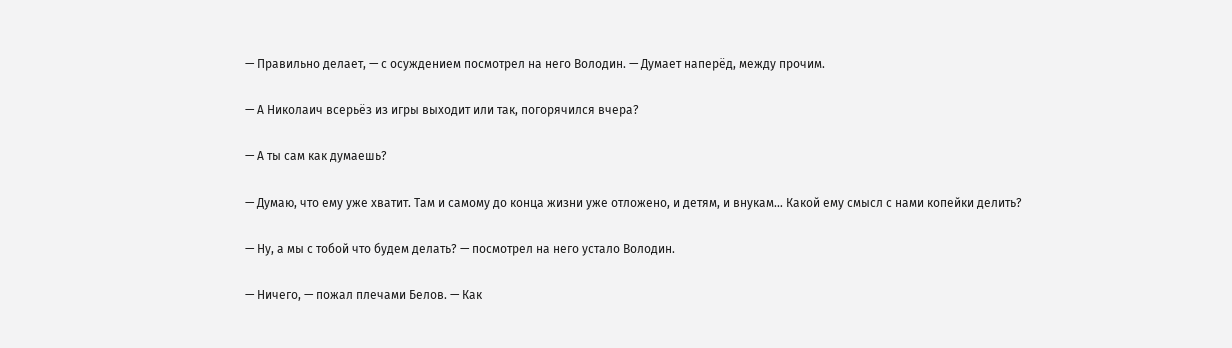— Правильно делает, — с осуждением посмотрел на него Володин. — Думает наперёд, между прочим.

— А Николаич всерьёз из игры выходит или так, погорячился вчера?

— А ты сам как думаешь?

— Думаю, что ему уже хватит. Там и самому до конца жизни уже отложено, и детям, и внукам… Какой ему смысл с нами копейки делить?

— Ну, а мы с тобой что будем делать? — посмотрел на него устало Володин.

— Ничего, — пожал плечами Белов. — Как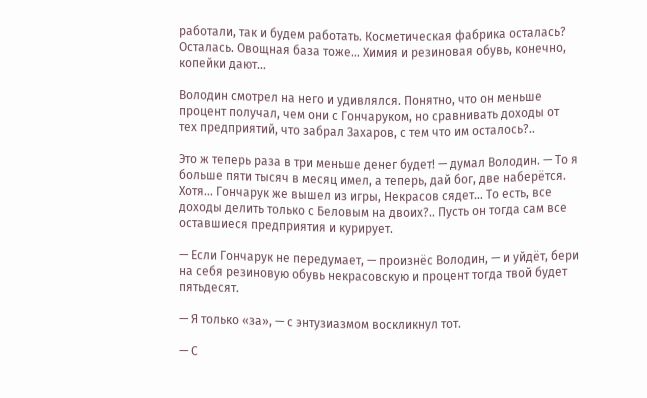работали, так и будем работать. Косметическая фабрика осталась? Осталась. Овощная база тоже… Химия и резиновая обувь, конечно, копейки дают…

Володин смотрел на него и удивлялся. Понятно, что он меньше процент получал, чем они с Гончаруком, но сравнивать доходы от тех предприятий, что забрал Захаров, с тем что им осталось?..

Это ж теперь раза в три меньше денег будет! — думал Володин. — То я больше пяти тысяч в месяц имел, а теперь, дай бог, две наберётся. Хотя… Гончарук же вышел из игры, Некрасов сядет… То есть, все доходы делить только с Беловым на двоих?.. Пусть он тогда сам все оставшиеся предприятия и курирует.

— Если Гончарук не передумает, — произнёс Володин, — и уйдёт, бери на себя резиновую обувь некрасовскую и процент тогда твой будет пятьдесят.

— Я только «за», — с энтузиазмом воскликнул тот.

— С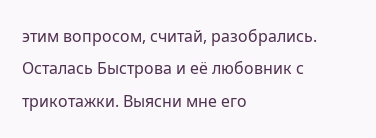этим вопросом, считай, разобрались. Осталась Быстрова и её любовник с трикотажки. Выясни мне его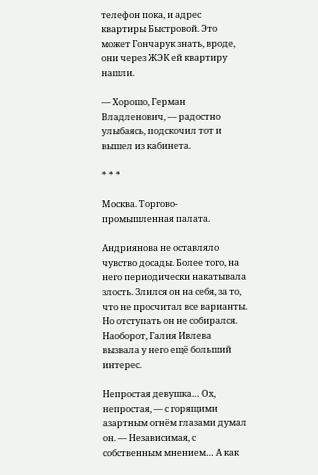телефон пока, и адрес квартиры Быстровой. Это может Гончарук знать, вроде, они через ЖЭК ей квартиру нашли.

— Хорошо, Герман Владленович, — радостно улыбаясь, подскочил тот и вышел из кабинета.

* * *

Москва. Торгово-промышленная палата.

Андриянова не оставляло чувство досады. Более того, на него периодически накатывала злость. Злился он на себя, за то, что не просчитал все варианты. Но отступать он не собирался. Наоборот, Галия Ивлева вызвала у него ещё больший интерес.

Непростая девушка… Ох, непростая, — с горящими азартным огнём глазами думал он. — Независимая, с собственным мнением… А как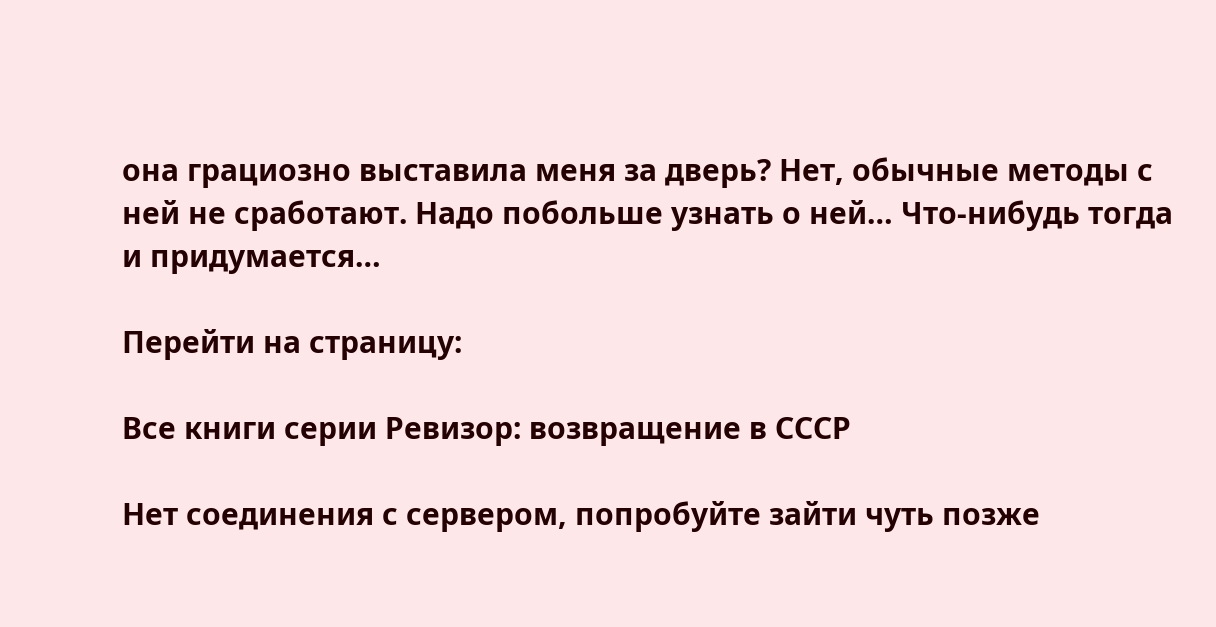она грациозно выставила меня за дверь? Нет, обычные методы с ней не сработают. Надо побольше узнать о ней… Что-нибудь тогда и придумается…

Перейти на страницу:

Все книги серии Ревизор: возвращение в СССР

Нет соединения с сервером, попробуйте зайти чуть позже